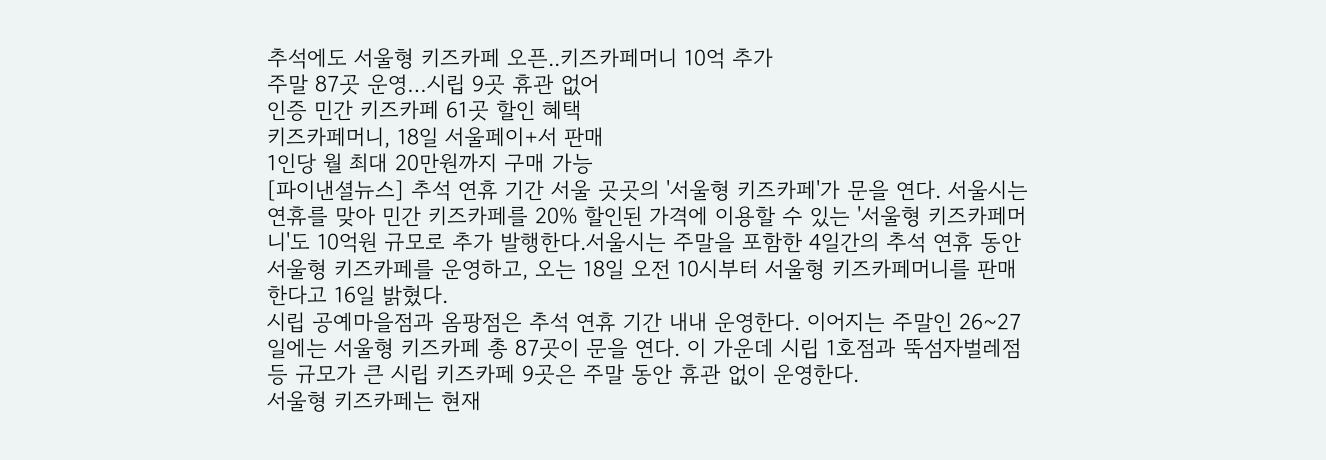추석에도 서울형 키즈카페 오픈..키즈카페머니 10억 추가
주말 87곳 운영…시립 9곳 휴관 없어
인증 민간 키즈카페 61곳 할인 혜택
키즈카페머니, 18일 서울페이+서 판매
1인당 월 최대 20만원까지 구매 가능
[파이낸셜뉴스] 추석 연휴 기간 서울 곳곳의 '서울형 키즈카페'가 문을 연다. 서울시는 연휴를 맞아 민간 키즈카페를 20% 할인된 가격에 이용할 수 있는 '서울형 키즈카페머니'도 10억원 규모로 추가 발행한다.서울시는 주말을 포함한 4일간의 추석 연휴 동안 서울형 키즈카페를 운영하고, 오는 18일 오전 10시부터 서울형 키즈카페머니를 판매한다고 16일 밝혔다.
시립 공예마을점과 옴팡점은 추석 연휴 기간 내내 운영한다. 이어지는 주말인 26~27일에는 서울형 키즈카페 총 87곳이 문을 연다. 이 가운데 시립 1호점과 뚝섬자벌레점 등 규모가 큰 시립 키즈카페 9곳은 주말 동안 휴관 없이 운영한다.
서울형 키즈카페는 현재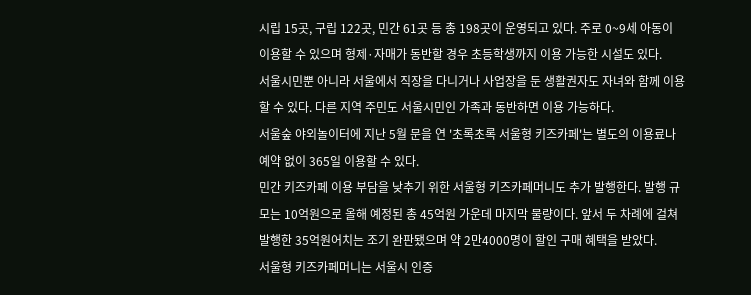시립 15곳, 구립 122곳, 민간 61곳 등 총 198곳이 운영되고 있다. 주로 0~9세 아동이 이용할 수 있으며 형제·자매가 동반할 경우 초등학생까지 이용 가능한 시설도 있다.
서울시민뿐 아니라 서울에서 직장을 다니거나 사업장을 둔 생활권자도 자녀와 함께 이용할 수 있다. 다른 지역 주민도 서울시민인 가족과 동반하면 이용 가능하다.
서울숲 야외놀이터에 지난 5월 문을 연 '초록초록 서울형 키즈카페'는 별도의 이용료나 예약 없이 365일 이용할 수 있다.
민간 키즈카페 이용 부담을 낮추기 위한 서울형 키즈카페머니도 추가 발행한다. 발행 규모는 10억원으로 올해 예정된 총 45억원 가운데 마지막 물량이다. 앞서 두 차례에 걸쳐 발행한 35억원어치는 조기 완판됐으며 약 2만4000명이 할인 구매 혜택을 받았다.
서울형 키즈카페머니는 서울시 인증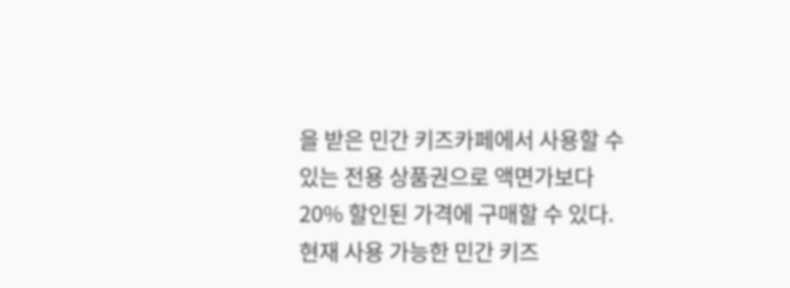을 받은 민간 키즈카페에서 사용할 수 있는 전용 상품권으로 액면가보다 20% 할인된 가격에 구매할 수 있다. 현재 사용 가능한 민간 키즈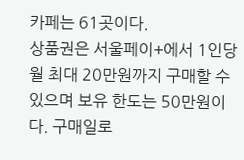카페는 61곳이다.
상품권은 서울페이+에서 1인당 월 최대 20만원까지 구매할 수 있으며 보유 한도는 50만원이다. 구매일로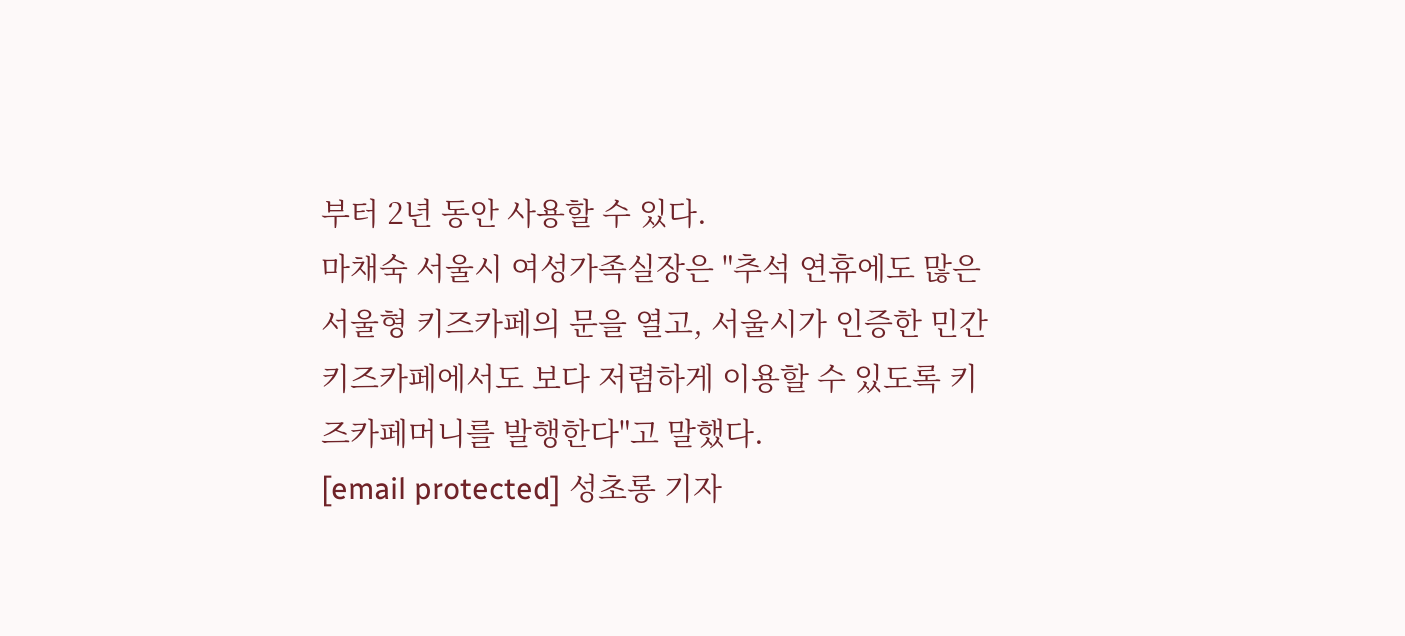부터 2년 동안 사용할 수 있다.
마채숙 서울시 여성가족실장은 "추석 연휴에도 많은 서울형 키즈카페의 문을 열고, 서울시가 인증한 민간 키즈카페에서도 보다 저렴하게 이용할 수 있도록 키즈카페머니를 발행한다"고 말했다.
[email protected] 성초롱 기자